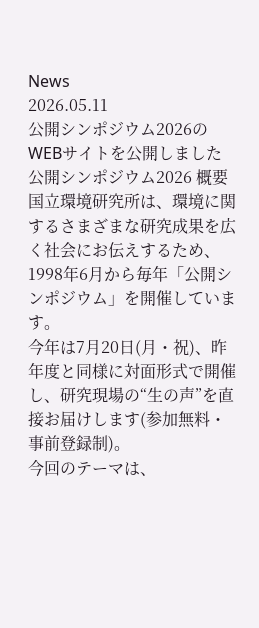News
2026.05.11
公開シンポジウム2026のWEBサイトを公開しました
公開シンポジウム2026 概要
国立環境研究所は、環境に関するさまざまな研究成果を広く社会にお伝えするため、1998年6月から毎年「公開シンポジウム」を開催しています。
今年は7月20日(月・祝)、昨年度と同様に対面形式で開催し、研究現場の“生の声”を直接お届けします(参加無料・事前登録制)。
今回のテーマは、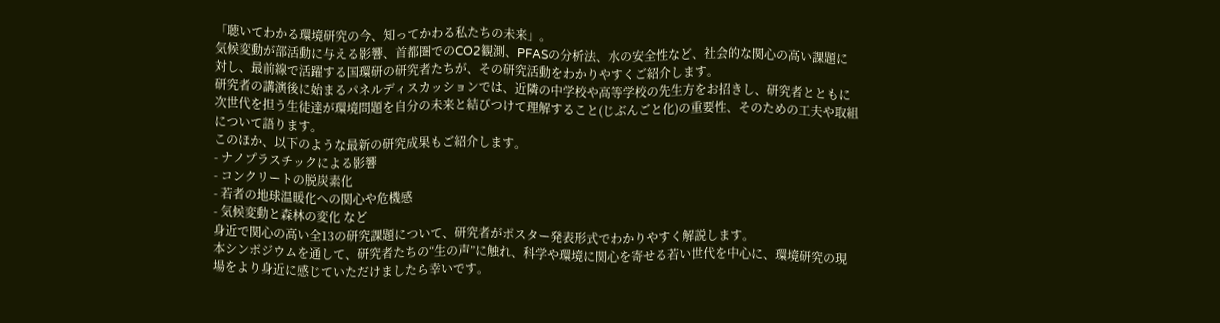「聴いてわかる環境研究の今、知ってかわる私たちの未来」。
気候変動が部活動に与える影響、首都圏でのCO2観測、PFASの分析法、水の安全性など、社会的な関心の高い課題に対し、最前線で活躍する国環研の研究者たちが、その研究活動をわかりやすくご紹介します。
研究者の講演後に始まるパネルディスカッションでは、近隣の中学校や高等学校の先生方をお招きし、研究者とともに次世代を担う生徒達が環境問題を自分の未来と結びつけて理解すること(じぶんごと化)の重要性、そのための工夫や取組について語ります。
このほか、以下のような最新の研究成果もご紹介します。
- ナノプラスチックによる影響
- コンクリートの脱炭素化
- 若者の地球温暖化への関心や危機感
- 気候変動と森林の変化 など
身近で関心の高い全13の研究課題について、研究者がポスター発表形式でわかりやすく解説します。
本シンポジウムを通して、研究者たちの“生の声”に触れ、科学や環境に関心を寄せる若い世代を中心に、環境研究の現場をより身近に感じていただけましたら幸いです。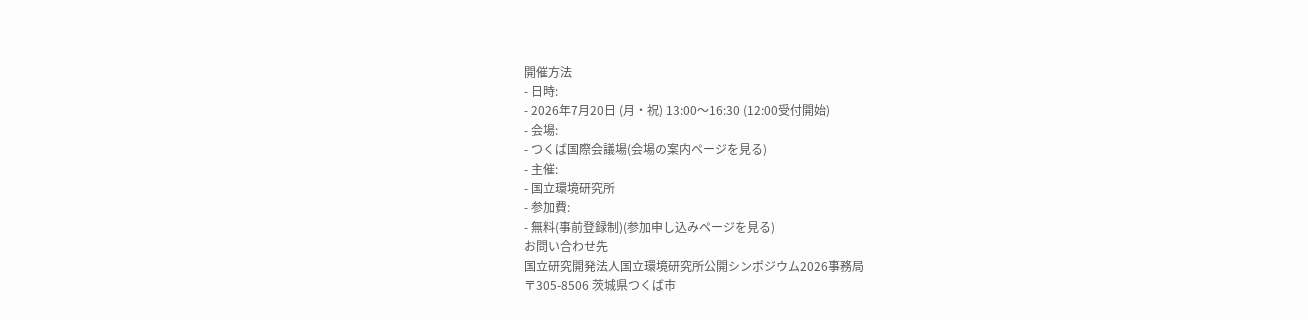開催方法
- 日時:
- 2026年7月20日 (月・祝) 13:00〜16:30 (12:00受付開始)
- 会場:
- つくば国際会議場(会場の案内ページを見る)
- 主催:
- 国立環境研究所
- 参加費:
- 無料(事前登録制)(参加申し込みページを見る)
お問い合わせ先
国立研究開発法人国立環境研究所公開シンポジウム2026事務局
〒305-8506 茨城県つくば市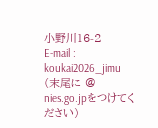小野川16-2
E-mail : koukai2026_jimu (末尾に @ nies.go.jpをつけてください)